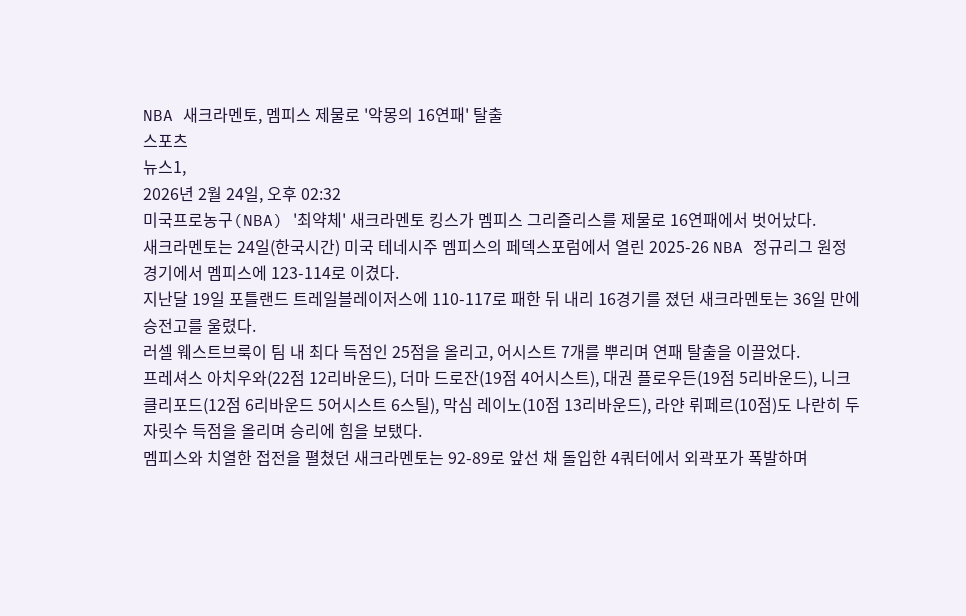NBA 새크라멘토, 멤피스 제물로 '악몽의 16연패' 탈출
스포츠
뉴스1,
2026년 2월 24일, 오후 02:32
미국프로농구(NBA) '최약체' 새크라멘토 킹스가 멤피스 그리즐리스를 제물로 16연패에서 벗어났다.
새크라멘토는 24일(한국시간) 미국 테네시주 멤피스의 페덱스포럼에서 열린 2025-26 NBA 정규리그 원정 경기에서 멤피스에 123-114로 이겼다.
지난달 19일 포틀랜드 트레일블레이저스에 110-117로 패한 뒤 내리 16경기를 졌던 새크라멘토는 36일 만에 승전고를 울렸다.
러셀 웨스트브룩이 팀 내 최다 득점인 25점을 올리고, 어시스트 7개를 뿌리며 연패 탈출을 이끌었다.
프레셔스 아치우와(22점 12리바운드), 더마 드로잔(19점 4어시스트), 대권 플로우든(19점 5리바운드), 니크 클리포드(12점 6리바운드 5어시스트 6스틸), 막심 레이노(10점 13리바운드), 라얀 뤼페르(10점)도 나란히 두 자릿수 득점을 올리며 승리에 힘을 보탰다.
멤피스와 치열한 접전을 펼쳤던 새크라멘토는 92-89로 앞선 채 돌입한 4쿼터에서 외곽포가 폭발하며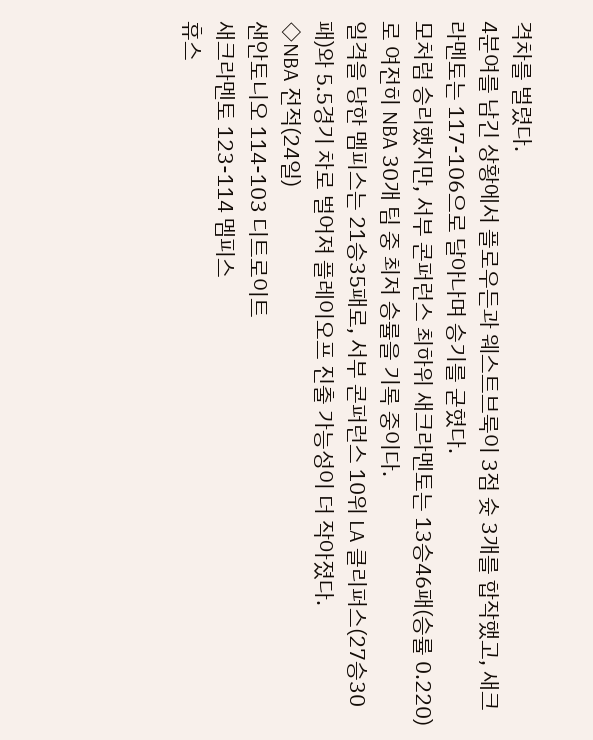격차를 벌렸다.
4분여를 남긴 상황에서 플로우든과 웨스트브룩이 3점 슛 3개를 합작했고, 새크라멘토는 117-106으로 달아나며 승기를 굳혔다.
모처럼 승리했지만, 서부 콘퍼런스 최하위 새크라멘토는 13승46패(승률 0.220)로 여전히 NBA 30개 팀 중 최저 승률을 기록 중이다.
일격을 당한 멤피스는 21승35패로, 서부 콘퍼런스 10위 LA 클리퍼스(27승30패)와 5.5경기 차로 벌어져 플레이오프 진출 가능성이 더 작아졌다.
◇NBA 전적(24일)
샌안토니오 114-103 디트로이트
새크라멘토 123-114 멤피스
휴스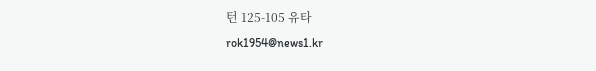턴 125-105 유타
rok1954@news1.kr